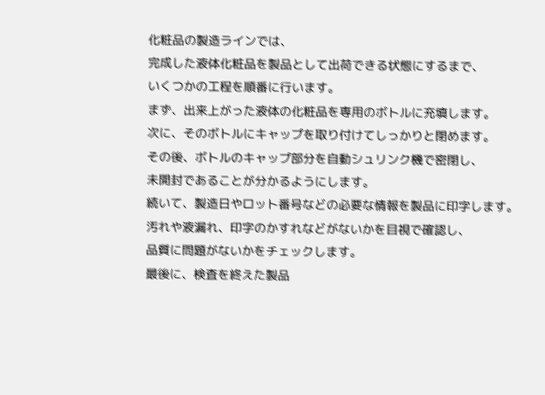化粧品の製造ラインでは、
完成した液体化粧品を製品として出荷できる状態にするまで、
いくつかの工程を順番に行います。
まず、出来上がった液体の化粧品を専用のボトルに充填します。
次に、そのボトルにキャップを取り付けてしっかりと閉めます。
その後、ボトルのキャップ部分を自動シュリンク機で密閉し、
未開封であることが分かるようにします。
続いて、製造日やロット番号などの必要な情報を製品に印字します。
汚れや液漏れ、印字のかすれなどがないかを目視で確認し、
品質に問題がないかをチェックします。
最後に、検査を終えた製品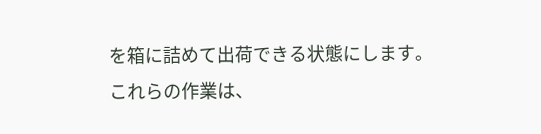を箱に詰めて出荷できる状態にします。
これらの作業は、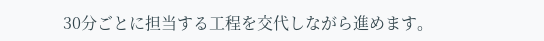30分ごとに担当する工程を交代しながら進めます。